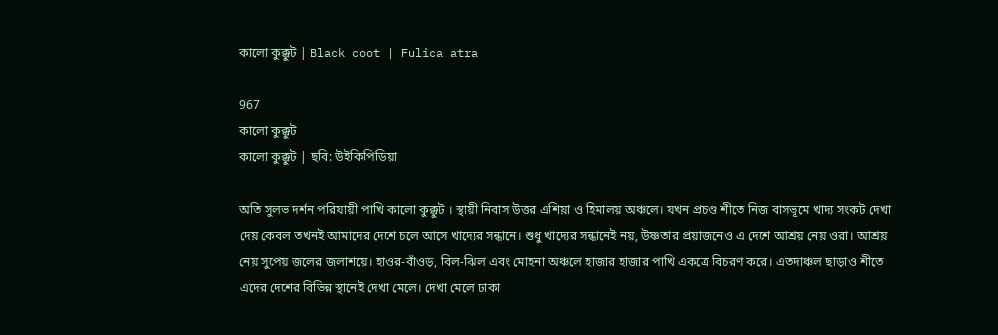কালো কুক্কুট | Black coot | Fulica atra

967
কালো কুক্কুট
কালো কুক্কুট | ছবি: উইকিপিডিয়া

অতি সুলভ দর্শন পরিযায়ী পাখি কালো কুক্কুট । স্থায়ী নিবাস উত্তর এশিয়া ও হিমালয় অঞ্চলে। যখন প্রচণ্ড শীতে নিজ বাসভূমে খাদ্য সংকট দেখা দেয় কেবল তখনই আমাদের দেশে চলে আসে খাদ্যের সন্ধানে। শুধু খাদ্যের সন্ধানেই নয়, উষ্ণতার প্রয়াজনেও এ দেশে আশ্রয় নেয় ওরা। আশ্রয় নেয় সুপেয় জলের জলাশয়ে। হাওর-বাঁওড়, বিল-ঝিল এবং মোহনা অঞ্চলে হাজার হাজার পাখি একত্রে বিচরণ করে। এতদাঞ্চল ছাড়াও শীতে এদের দেশের বিভিন্ন স্থানেই দেখা মেলে। দেখা মেলে ঢাকা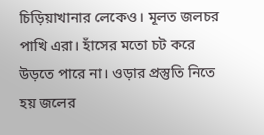চিড়িয়াখানার লেকেও। মূলত জলচর পাখি এরা। হাঁসের মতো চট করে উড়তে পারে না। ওড়ার প্রস্তুতি নিতে হয় জলের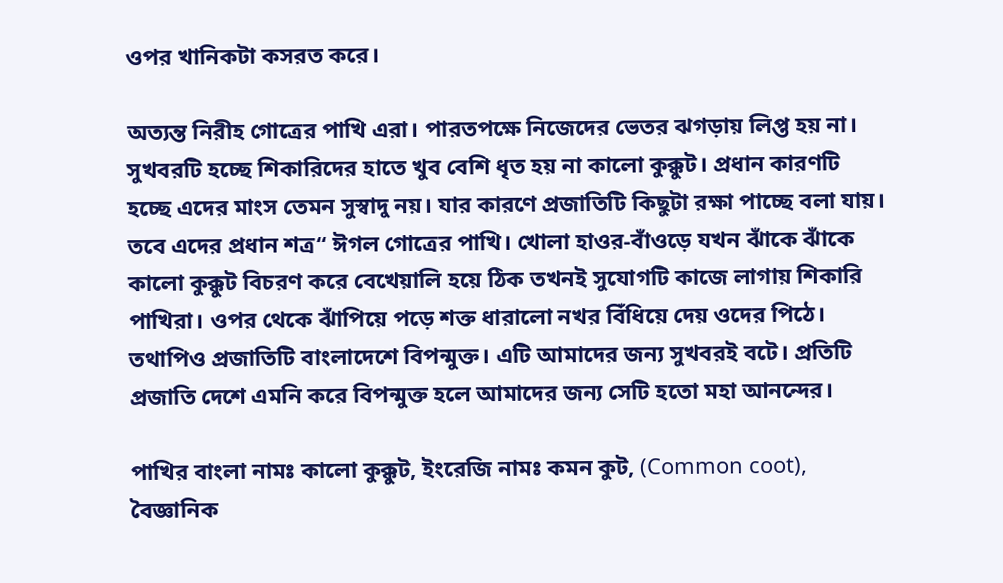ওপর খানিকটা কসরত করে।

অত্যন্ত নিরীহ গোত্রের পাখি এরা। পারতপক্ষে নিজেদের ভেতর ঝগড়ায় লিপ্ত হয় না। সুখবরটি হচ্ছে শিকারিদের হাতে খুব বেশি ধৃত হয় না কালো কুক্কুট। প্রধান কারণটি হচ্ছে এদের মাংস তেমন সুস্বাদু নয়। যার কারণে প্রজাতিটি কিছুটা রক্ষা পাচ্ছে বলা যায়। তবে এদের প্রধান শত্র“ ঈগল গোত্রের পাখি। খোলা হাওর-বাঁওড়ে যখন ঝাঁকে ঝাঁকে কালো কুক্কুট বিচরণ করে বেখেয়ালি হয়ে ঠিক তখনই সুযোগটি কাজে লাগায় শিকারি পাখিরা। ওপর থেকে ঝাঁপিয়ে পড়ে শক্ত ধারালো নখর বিঁধিয়ে দেয় ওদের পিঠে। তথাপিও প্রজাতিটি বাংলাদেশে বিপন্মুক্ত। এটি আমাদের জন্য সুখবরই বটে। প্রতিটি প্রজাতি দেশে এমনি করে বিপন্মুক্ত হলে আমাদের জন্য সেটি হতো মহা আনন্দের।

পাখির বাংলা নামঃ কালো কুক্কুট, ইংরেজি নামঃ কমন কুট, (Common coot), বৈজ্ঞানিক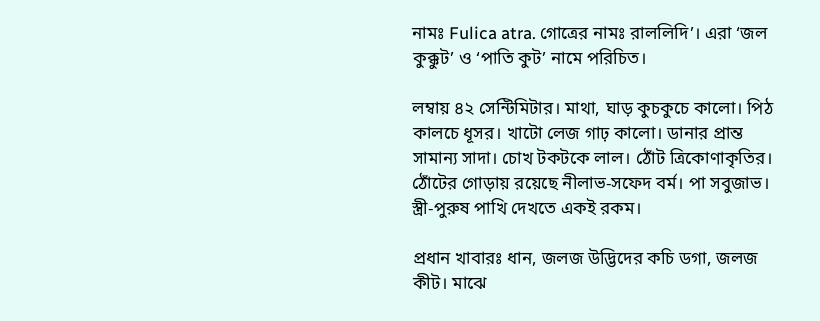নামঃ Fulica atra. গোত্রের নামঃ রাললিদি’। এরা ‘জল কুক্কুট’ ও ‘পাতি কুট’ নামে পরিচিত।

লম্বায় ৪২ সেন্টিমিটার। মাথা, ঘাড় কুচকুচে কালো। পিঠ কালচে ধূসর। খাটো লেজ গাঢ় কালো। ডানার প্রান্ত সামান্য সাদা। চোখ টকটকে লাল। ঠোঁট ত্রিকোণাকৃতির। ঠোঁটের গোড়ায় রয়েছে নীলাভ-সফেদ বর্ম। পা সবুজাভ। স্ত্রী-পুরুষ পাখি দেখতে একই রকম।

প্রধান খাবারঃ ধান, জলজ উদ্ভিদের কচি ডগা, জলজ কীট। মাঝে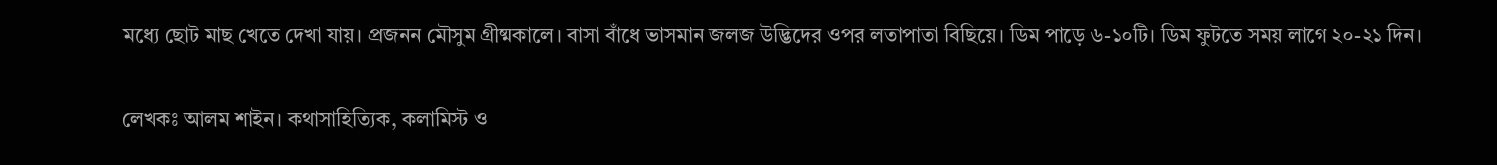মধ্যে ছোট মাছ খেতে দেখা যায়। প্রজনন মৌসুম গ্রীষ্মকালে। বাসা বাঁধে ভাসমান জলজ উদ্ভিদের ওপর লতাপাতা বিছিয়ে। ডিম পাড়ে ৬-১০টি। ডিম ফুটতে সময় লাগে ২০-২১ দিন।

লেখকঃ আলম শাইন। কথাসাহিত্যিক, কলামিস্ট ও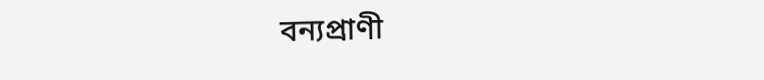বন্যপ্রাণী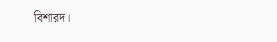বিশারদ।